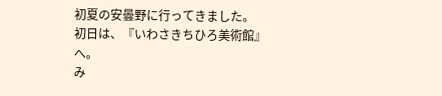初夏の安曇野に行ってきました。
初日は、『いわさきちひろ美術館』
へ。
み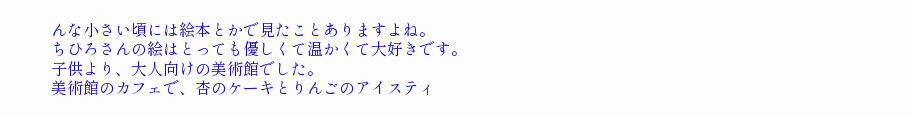んな小さい頃には絵本とかで見たことありますよね。
ちひろさんの絵はとっても優しくて温かくて大好きです。
子供より、大人向けの美術館でした。
美術館のカフェで、杏のケーキとりんごのアイスティ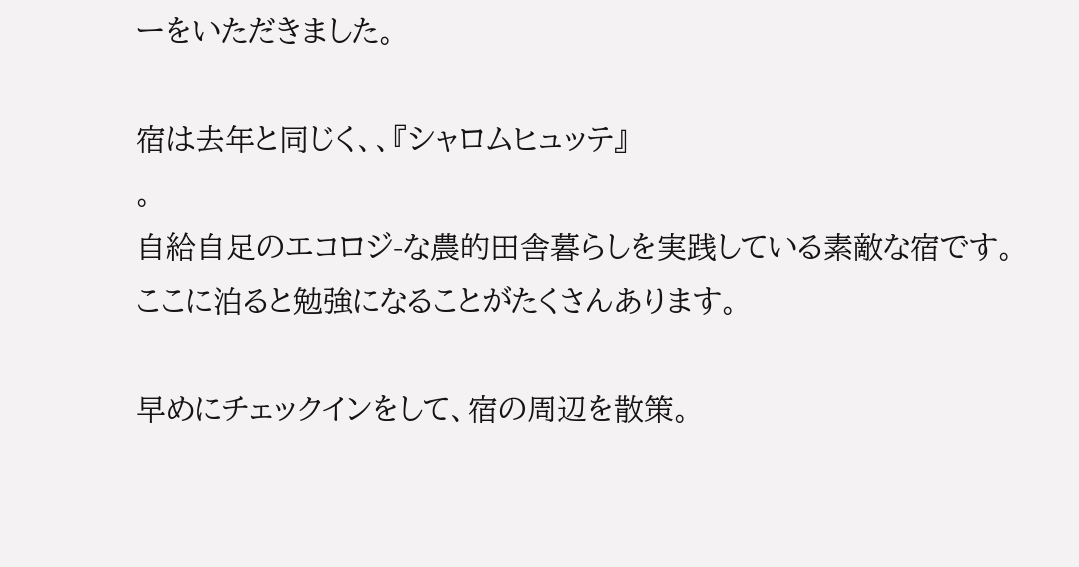ーをいただきました。

宿は去年と同じく、、『シャロムヒュッテ』
。
自給自足のエコロジ-な農的田舎暮らしを実践している素敵な宿です。
ここに泊ると勉強になることがたくさんあります。

早めにチェックインをして、宿の周辺を散策。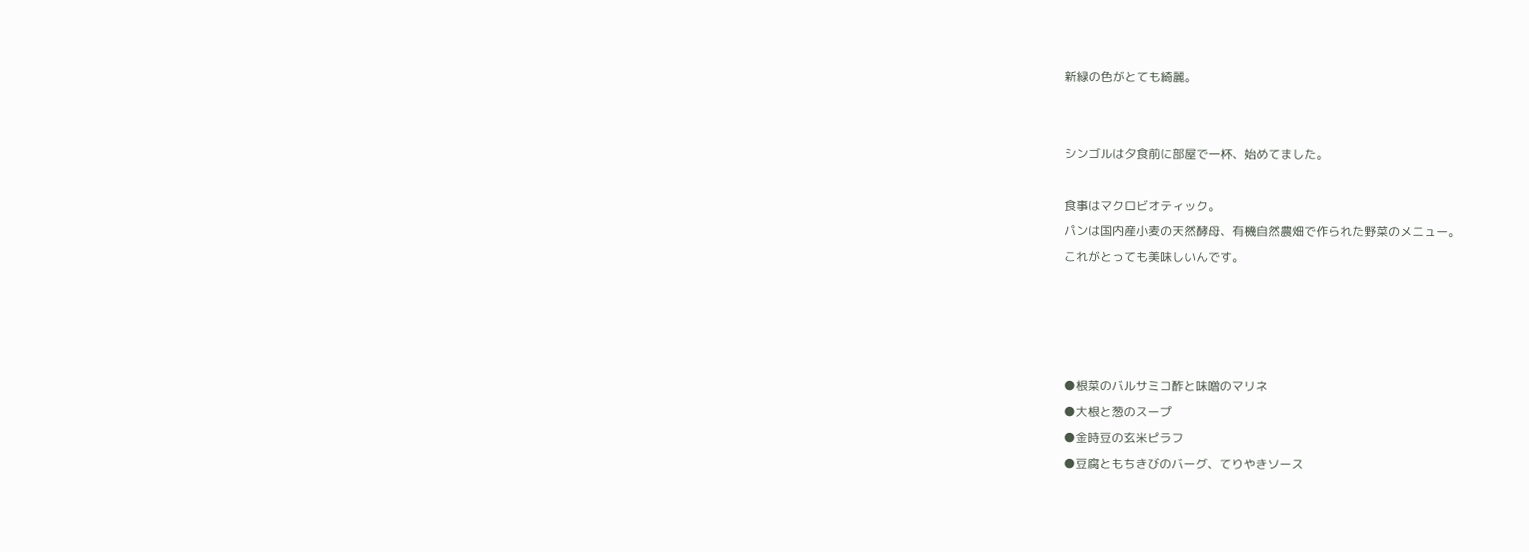新緑の色がとても綺麗。


シンゴルは夕食前に部屋で一杯、始めてました。

食事はマクロビオティック。
パンは国内産小麦の天然酵母、有機自然農畑で作られた野菜のメニュー。
これがとっても美味しいんです。




●根菜のバルサミコ酢と味噌のマリネ
●大根と葱のスープ
●金時豆の玄米ピラフ
●豆腐ともちきびのバーグ、てりやきソース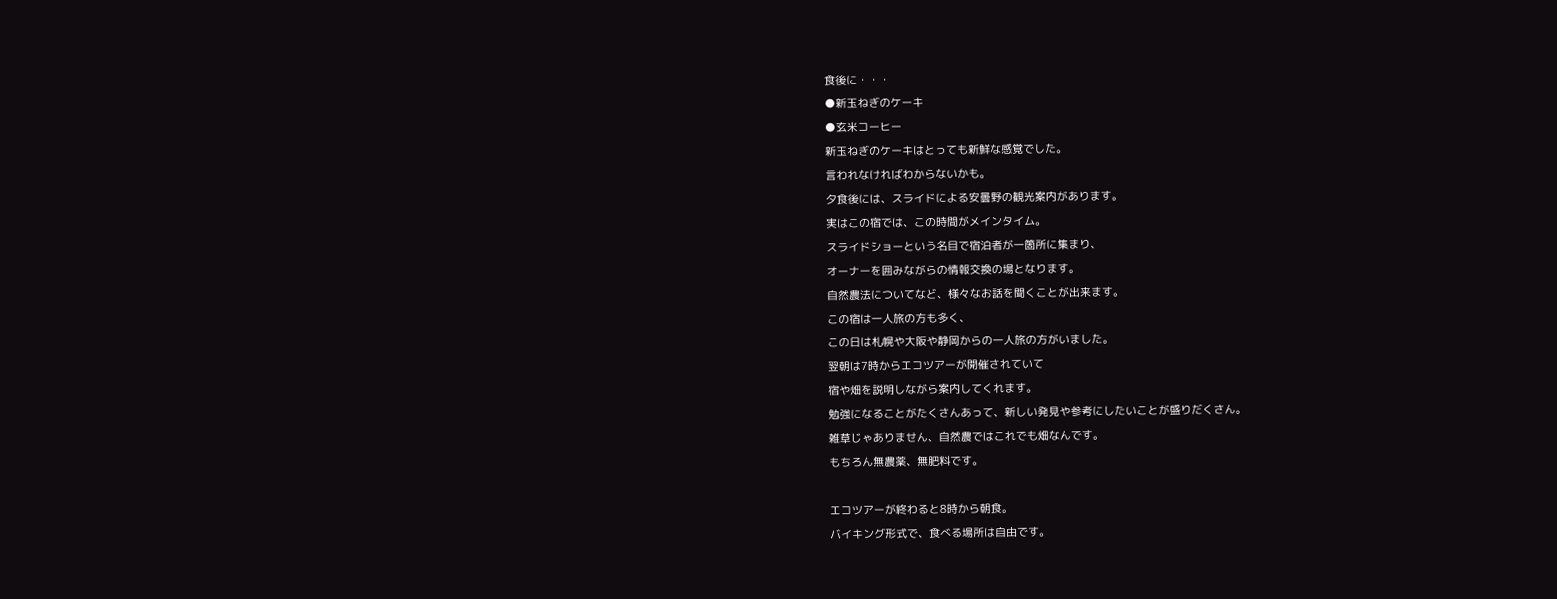食後に・・・
●新玉ねぎのケーキ
●玄米コーヒー
新玉ねぎのケーキはとっても新鮮な感覚でした。
言われなければわからないかも。
夕食後には、スライドによる安曇野の観光案内があります。
実はこの宿では、この時間がメインタイム。
スライドショーという名目で宿泊者が一箇所に集まり、
オーナーを囲みながらの情報交換の場となります。
自然農法についてなど、様々なお話を聞くことが出来ます。
この宿は一人旅の方も多く、
この日は札幌や大阪や静岡からの一人旅の方がいました。
翌朝は7時からエコツアーが開催されていて
宿や畑を説明しながら案内してくれます。
勉強になることがたくさんあって、新しい発見や参考にしたいことが盛りだくさん。
雑草じゃありません、自然農ではこれでも畑なんです。
もちろん無農薬、無肥料です。

エコツアーが終わると8時から朝食。
バイキング形式で、食べる場所は自由です。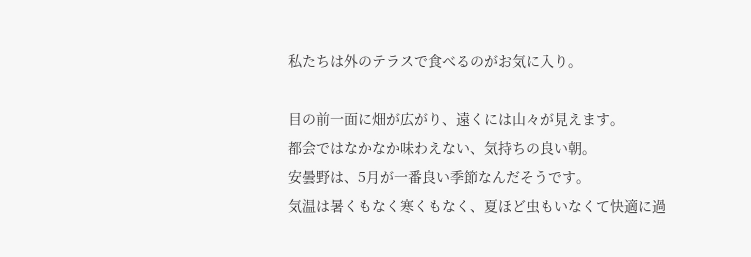私たちは外のテラスで食べるのがお気に入り。

目の前一面に畑が広がり、遠くには山々が見えます。
都会ではなかなか味わえない、気持ちの良い朝。
安曇野は、5月が一番良い季節なんだそうです。
気温は暑くもなく寒くもなく、夏ほど虫もいなくて快適に過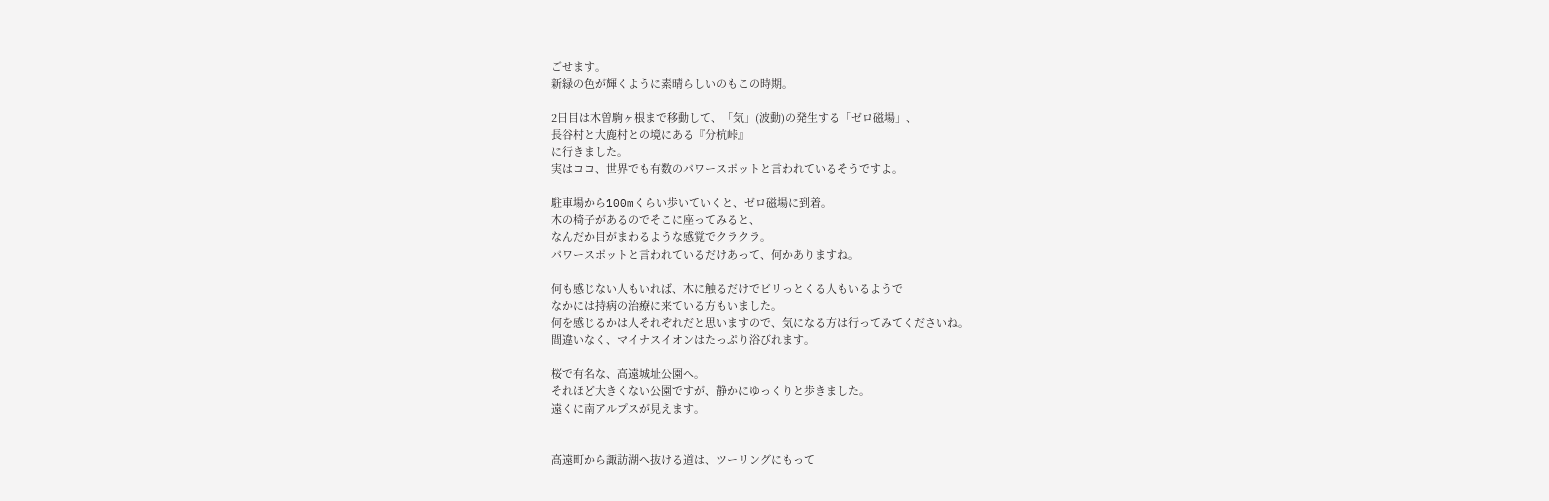ごせます。
新緑の色が輝くように素晴らしいのもこの時期。

2日目は木曽駒ヶ根まで移動して、「気」(波動)の発生する「ゼロ磁場」、
長谷村と大鹿村との境にある『分杭峠』
に行きました。
実はココ、世界でも有数のパワースポットと言われているそうですよ。

駐車場から100mくらい歩いていくと、ゼロ磁場に到着。
木の椅子があるのでそこに座ってみると、
なんだか目がまわるような感覚でクラクラ。
パワースポットと言われているだけあって、何かありますね。

何も感じない人もいれば、木に触るだけでビリっとくる人もいるようで
なかには持病の治療に来ている方もいました。
何を感じるかは人それぞれだと思いますので、気になる方は行ってみてくださいね。
間違いなく、マイナスイオンはたっぷり浴びれます。

桜で有名な、高遠城址公園へ。
それほど大きくない公園ですが、静かにゆっくりと歩きました。
遠くに南アルプスが見えます。


高遠町から諏訪湖へ抜ける道は、ツーリングにもって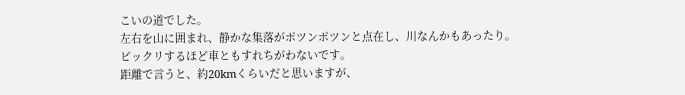こいの道でした。
左右を山に囲まれ、静かな集落がポツンポツンと点在し、川なんかもあったり。
ビックリするほど車ともすれちがわないです。
距離で言うと、約20kmくらいだと思いますが、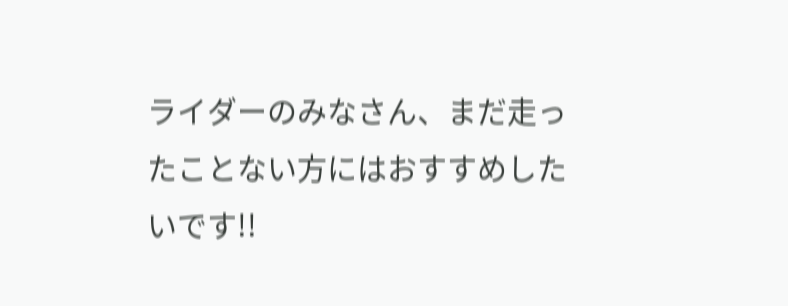ライダーのみなさん、まだ走ったことない方にはおすすめしたいです!!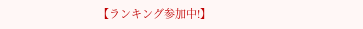【ランキング参加中!】